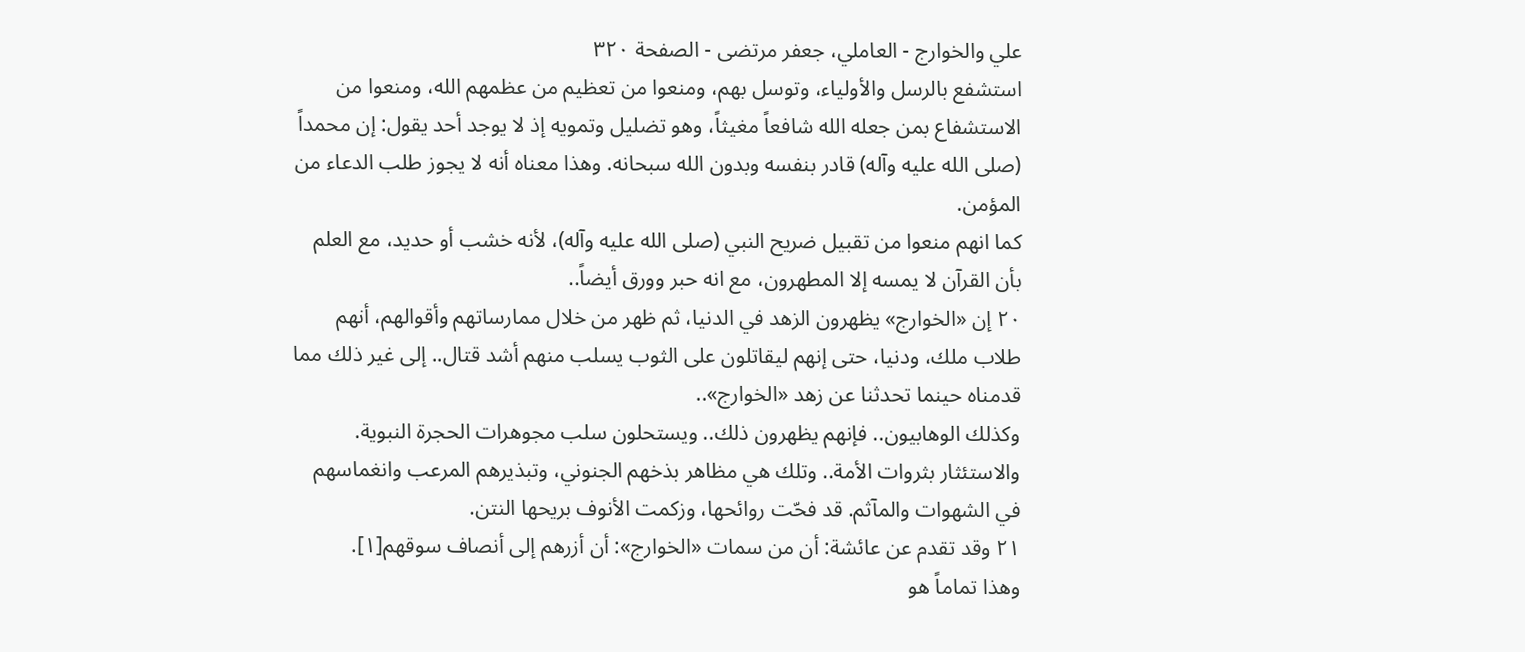علي والخوارج - العاملي، جعفر مرتضى - الصفحة ٣٢٠
استشفع بالرسل والأولياء، وتوسل بهم، ومنعوا من تعظيم من عظمهم الله، ومنعوا من الاستشفاع بمن جعله الله شافعاً مغيثاً، وهو تضليل وتمويه إذ لا يوجد أحد يقول: إن محمداً (صلى الله عليه وآله) قادر بنفسه وبدون الله سبحانه. وهذا معناه أنه لا يجوز طلب الدعاء من المؤمن.
كما انهم منعوا من تقبيل ضريح النبي (صلى الله عليه وآله)، لأنه خشب أو حديد، مع العلم بأن القرآن لا يمسه إلا المطهرون، مع انه حبر وورق أيضاً..
٢٠ إن «الخوارج» يظهرون الزهد في الدنيا، ثم ظهر من خلال ممارساتهم وأقوالهم، أنهم طلاب ملك، ودنيا، حتى إنهم ليقاتلون على الثوب يسلب منهم أشد قتال.. إلى غير ذلك مما قدمناه حينما تحدثنا عن زهد «الخوارج»..
وكذلك الوهابيون.. فإنهم يظهرون ذلك.. ويستحلون سلب مجوهرات الحجرة النبوية. والاستئثار بثروات الأمة.. وتلك هي مظاهر بذخهم الجنوني، وتبذيرهم المرعب وانغماسهم في الشهوات والمآثم. قد فحّت روائحها، وزكمت الأنوف بريحها النتن.
٢١ وقد تقدم عن عائشة: أن من سمات «الخوارج»: أن أزرهم إلى أنصاف سوقهم[١].
وهذا تماماً هو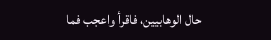حال الوهابيين، فاقرأ واعجب فما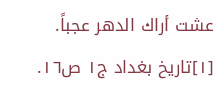عشت أراك الدهر عجباً.
[١]تاريخ بغداد ج١ ص١٦.